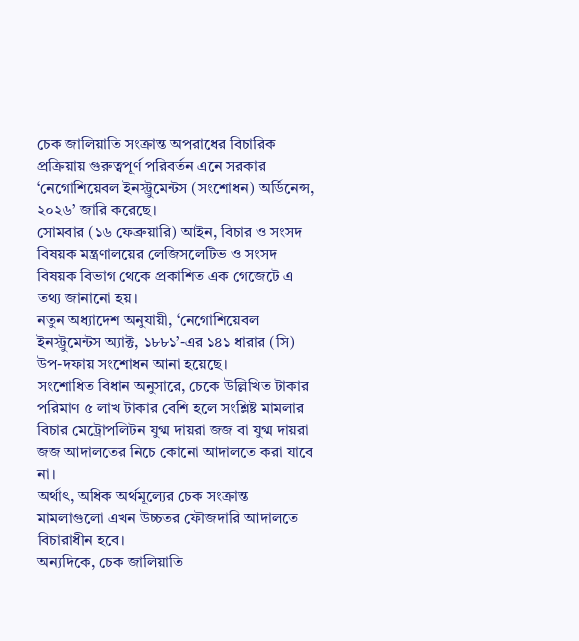চেক জালিয়াতি সংক্রান্ত অপরাধের বিচারিক প্রক্রিয়ায় গুরুত্বপূর্ণ পরিবর্তন এনে সরকার ‘নেগোশিয়েবল ইনস্ট্রুমেন্টস (সংশোধন) অর্ডিনেন্স, ২০২৬’ জারি করেছে।
সোমবার (১৬ ফেব্রুয়ারি) আইন, বিচার ও সংসদ বিষয়ক মন্ত্রণালয়ের লেজিসলেটিভ ও সংসদ বিষয়ক বিভাগ থেকে প্রকাশিত এক গেজেটে এ তথ্য জানানো হয়।
নতুন অধ্যাদেশ অনুযায়ী, ‘নেগোশিয়েবল ইনস্ট্রুমেন্টস অ্যাক্ট, ১৮৮১’-এর ১৪১ ধারার (সি) উপ-দফায় সংশোধন আনা হয়েছে।
সংশোধিত বিধান অনুসারে, চেকে উল্লিখিত টাকার পরিমাণ ৫ লাখ টাকার বেশি হলে সংশ্লিষ্ট মামলার বিচার মেট্রোপলিটন যুগ্ম দায়রা জজ বা যুগ্ম দায়রা জজ আদালতের নিচে কোনো আদালতে করা যাবে না।
অর্থাৎ, অধিক অর্থমূল্যের চেক সংক্রান্ত মামলাগুলো এখন উচ্চতর ফৌজদারি আদালতে বিচারাধীন হবে।
অন্যদিকে, চেক জালিয়াতি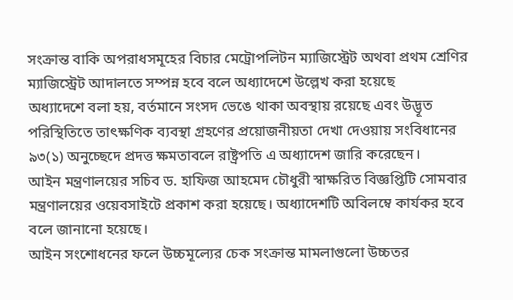সংক্রান্ত বাকি অপরাধসমূহের বিচার মেট্রোপলিটন ম্যাজিস্ট্রেট অথবা প্রথম শ্রেণির ম্যাজিস্ট্রেট আদালতে সম্পন্ন হবে বলে অধ্যাদেশে উল্লেখ করা হয়েছে
অধ্যাদেশে বলা হয়, বর্তমানে সংসদ ভেঙে থাকা অবস্থায় রয়েছে এবং উদ্ভূত পরিস্থিতিতে তাৎক্ষণিক ব্যবস্থা গ্রহণের প্রয়োজনীয়তা দেখা দেওয়ায় সংবিধানের ৯৩(১) অনুচ্ছেদে প্রদত্ত ক্ষমতাবলে রাষ্ট্রপতি এ অধ্যাদেশ জারি করেছেন।
আইন মন্ত্রণালয়ের সচিব ড. হাফিজ আহমেদ চৌধুরী স্বাক্ষরিত বিজ্ঞপ্তিটি সোমবার মন্ত্রণালয়ের ওয়েবসাইটে প্রকাশ করা হয়েছে। অধ্যাদেশটি অবিলম্বে কার্যকর হবে বলে জানানো হয়েছে।
আইন সংশোধনের ফলে উচ্চমূল্যের চেক সংক্রান্ত মামলাগুলো উচ্চতর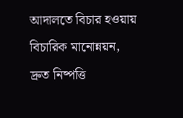আদালতে বিচার হওয়ায় বিচারিক মানোন্নয়ন, দ্রুত নিষ্পত্তি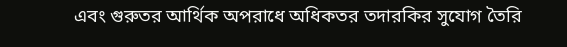এবং গুরুতর আর্থিক অপরাধে অধিকতর তদারকির সুযোগ তৈরি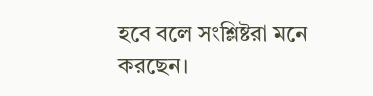হবে বলে সংশ্লিষ্টরা মনে করছেন।